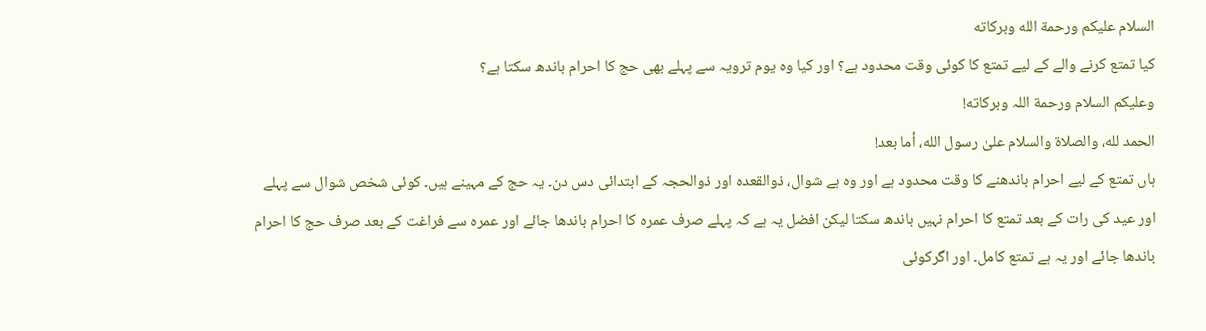السلام عليكم ورحمة الله وبركاته
کیا تمتع کرنے والے کے لیے تمتع کا کوئی وقت محدود ہے؟ اور کیا وہ یوم ترویہ سے پہلے بھی حج کا احرام باندھ سکتا ہے؟
وعلیکم السلام ورحمة اللہ وبرکاته!
الحمد لله، والصلاة والسلام علىٰ رسول الله، أما بعد!
ہاں تمتع کے لیے احرام باندھنے کا وقت محدود ہے اور وہ ہے شوال، ذوالقعدہ اور ذوالحجہ کے ابتدائی دس دن۔ یہ حج کے مہینے ہیں۔ کوئی شخص شوال سے پہلے اور عید کی رات کے بعد تمتع کا احرام نہیں باندھ سکتا لیکن افضل یہ ہے کہ پہلے صرف عمرہ کا احرام باندھا جائے اور عمرہ سے فراغت کے بعد صرف حج کا احرام باندھا جائے اور یہ ہے تمتع کامل۔ اور اگرکوئی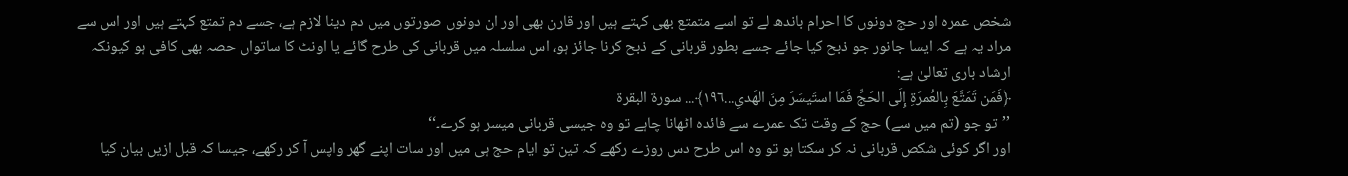شخص عمرہ اور حج دونوں کا احرام باندھ لے تو اسے متمتع بھی کہتے ہیں اور قارن بھی اور ان دونوں صورتوں میں دم دینا لازم ہے، جسے دم تمتع کہتے ہیں اور اس سے مراد یہ ہے کہ ایسا جانور جو ذبح کیا جائے جسے بطور قربانی کے ذبح کرنا جائز ہو، اس سلسلہ میں قربانی کی طرح گائے یا اونٹ کا ساتواں حصہ بھی کافی ہو کیونکہ ارشاد باری تعالیٰ ہے:
﴿فَمَن تَمَتَّعَ بِالعُمرَةِ إِلَى الحَجِّ فَمَا استَيسَرَ مِنَ الهَدىِ...١٩٦﴾... سورة البقرة
’’تو جو (تم میں سے) حج کے وقت تک عمرے سے فائدہ اٹھانا چاہے تو وہ جیسی قربانی میسر ہو کرے۔‘‘
اور اگر کوئی شکص قربانی نہ کر سکتا ہو تو وہ اس طرح دس روزے رکھے کہ تین تو ایام حج ہی میں اور سات اپنے گھر واپس آ کر رکھے، جیسا کہ قبل ازیں بیان کیا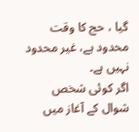گیا ، حج کا وقت محدود ہے، غیر محدود نہیں ہے۔
اگر کوئی شخص شوال کے آغاز میں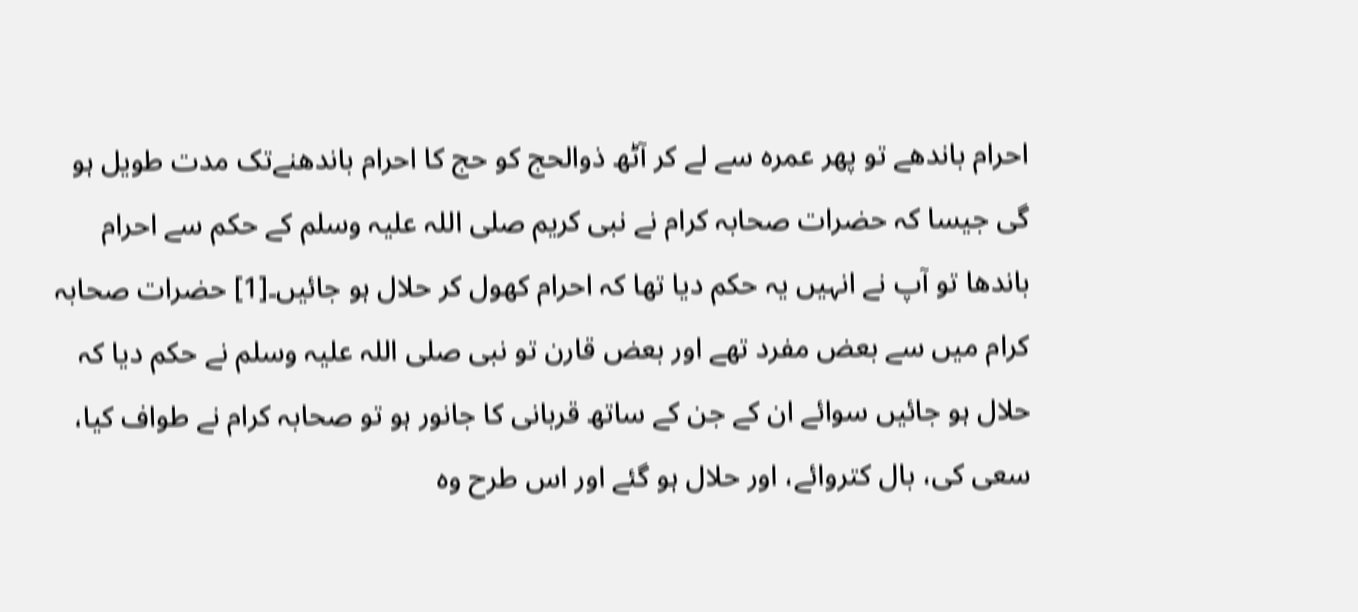احرام باندھے تو پھر عمرہ سے لے کر آٹھ ذوالحج کو حج کا احرام باندھنےتک مدت طویل ہو گی جیسا کہ حضرات صحابہ کرام نے نبی کریم صلی اللہ علیہ وسلم کے حکم سے احرام باندھا تو آپ نے انہیں یہ حکم دیا تھا کہ احرام کھول کر حلال ہو جائیں۔[1] حضرات صحابہ کرام میں سے بعض مفرد تھے اور بعض قارن تو نبی صلی اللہ علیہ وسلم نے حکم دیا کہ حلال ہو جائیں سوائے ان کے جن کے ساتھ قربانی کا جانور ہو تو صحابہ کرام نے طواف کیا، سعی کی، بال کتروائے، اور حلال ہو گئے اور اس طرح وہ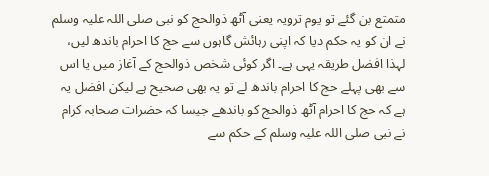متمتع بن گئے تو یوم ترویہ یعنی آٹھ ذوالحج کو نبی صلی اللہ علیہ وسلم نے ان کو یہ حکم دیا کہ اپنی رہائش گاہوں سے حج کا احرام باندھ لیں، لہذا افضل طریقہ یہی ہے۔ اگر کوئی شخص ذوالحج کے آغاز میں یا اس سے بھی پہلے حج کا احرام باندھ لے تو یہ بھی صحیح ہے لیکن افضل یہ ہے کہ حج کا احرام آٹھ ذوالحج کو باندھے جیسا کہ حضرات صحابہ کرام نے نبی صلی اللہ علیہ وسلم کے حکم سے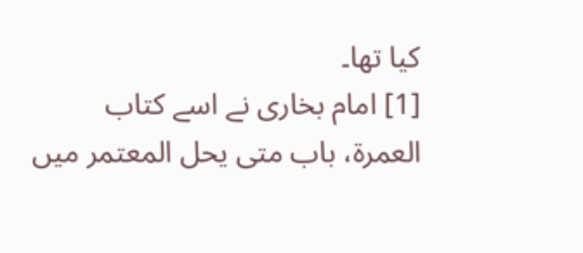کیا تھا۔
[1] امام بخاری نے اسے کتاب العمرۃ، باب متی یحل المعتمر میں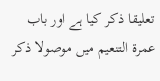تعلیقا ذکر کیا ہے اور باب عمرۃ التنعیم میں موصولا ذکر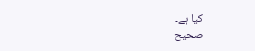کیا ہے۔
صحیح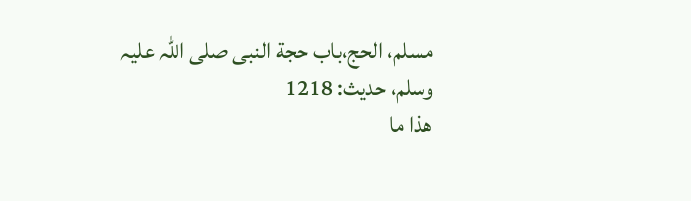مسلم، الحج،باب حجة النبی صلی اللہ علیہ وسلم، حدیث: 1218
ھذا ما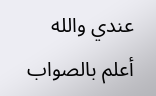عندي والله أعلم بالصواب